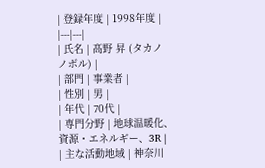| 登録年度 | 1998年度 |
|---|---|
| 氏名 | 髙野 昇 (タカノ ノボル) |
| 部門 | 事業者 |
| 性別 | 男 |
| 年代 | 70代 |
| 専門分野 | 地球温暖化、資源・エネルギー、3R |
| 主な活動地域 | 神奈川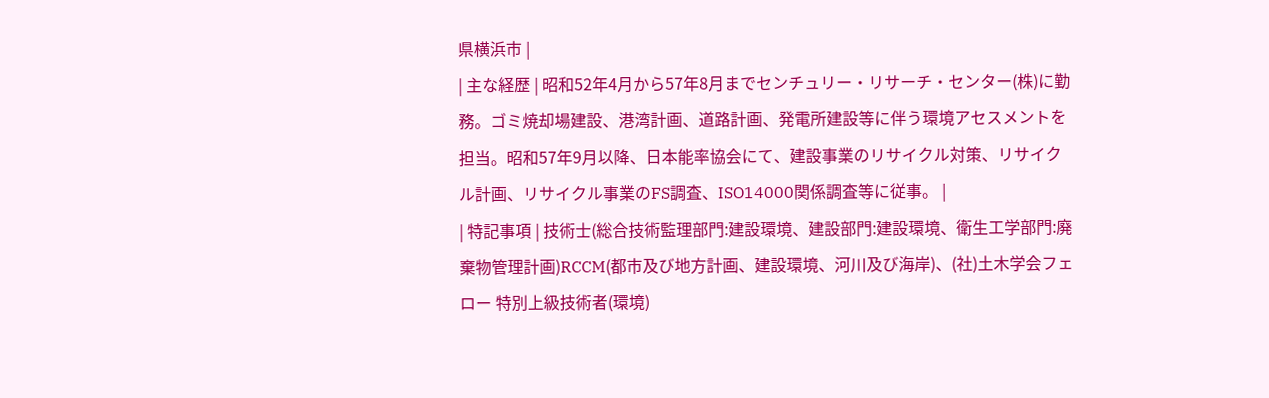県横浜市 |
| 主な経歴 | 昭和52年4月から57年8月までセンチュリー・リサーチ・センター(株)に勤務。ゴミ焼却場建設、港湾計画、道路計画、発電所建設等に伴う環境アセスメントを担当。昭和57年9月以降、日本能率協会にて、建設事業のリサイクル対策、リサイクル計画、リサイクル事業のFS調査、ISO14000関係調査等に従事。 |
| 特記事項 | 技術士(総合技術監理部門:建設環境、建設部門:建設環境、衛生工学部門:廃棄物管理計画)RCCM(都市及び地方計画、建設環境、河川及び海岸)、(社)土木学会フェロー 特別上級技術者(環境)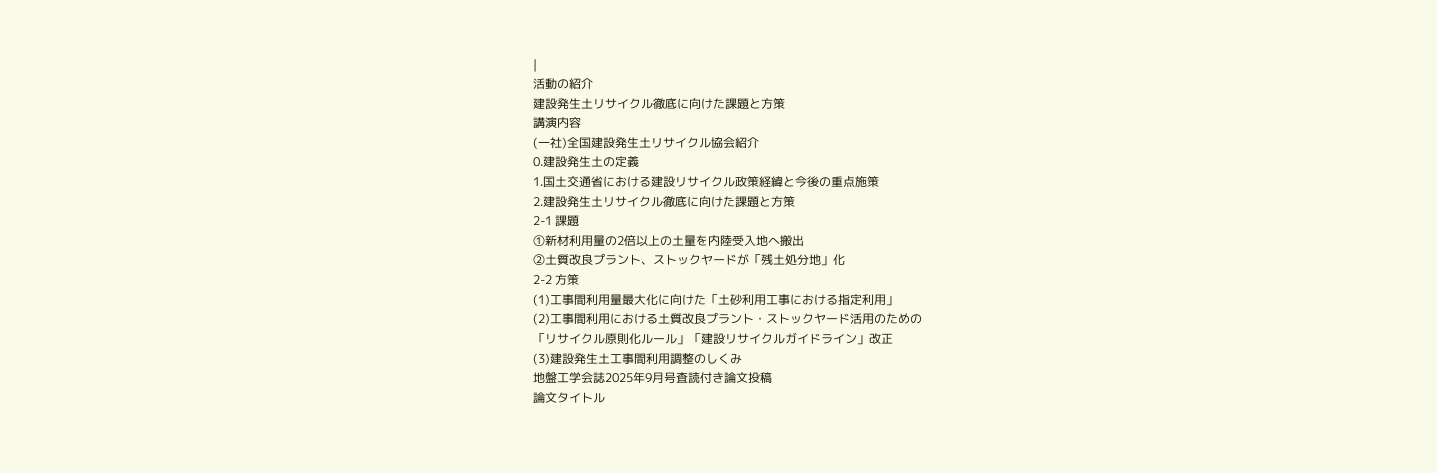|
活動の紹介
建設発生土リサイクル徹底に向けた課題と方策
講演内容
(一社)全国建設発生土リサイクル協会紹介
0.建設発生土の定義
1.国土交通省における建設リサイクル政策経緯と今後の重点施策
2.建設発生土リサイクル徹底に向けた課題と方策
2-1 課題
①新材利⽤量の2倍以上の土量を内陸受⼊地へ搬出
②土質改良プラント、ストックヤードが「残土処分地」化
2-2 方策
(1)工事間利⽤量最⼤化に向けた「土砂利⽤工事における指定利⽤」
(2)工事間利⽤における土質改良プラント・ストックヤード活⽤のための
「リサイクル原則化ルール」「建設リサイクルガイドライン」改正
(3)建設発生土工事間利⽤調整のしくみ
地盤工学会誌2025年9月号査読付き論文投稿
論文タイトル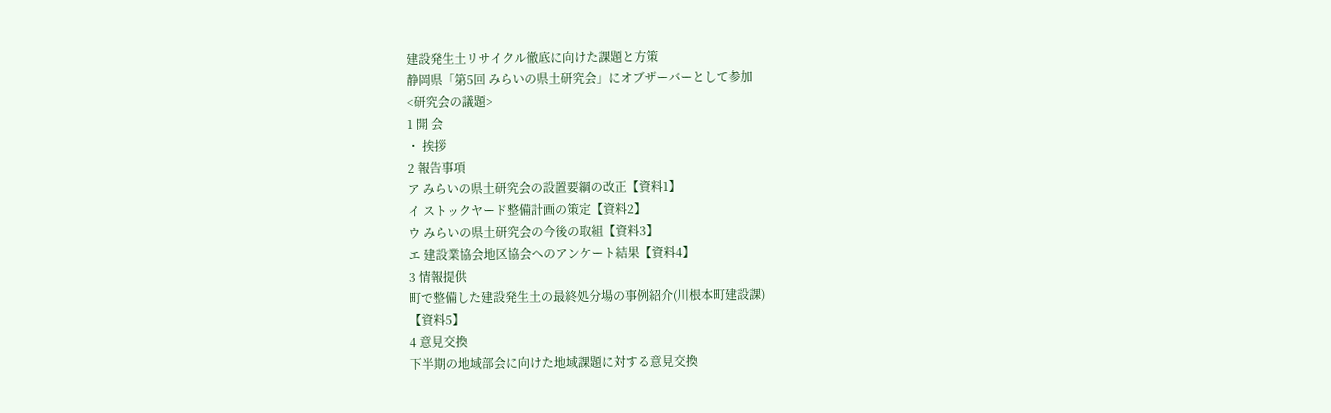建設発生土リサイクル徹底に向けた課題と方策
静岡県「第5回 みらいの県土研究会」にオブザーバーとして参加
<研究会の議題>
1 開 会
・ 挨拶
2 報告事項
ア みらいの県土研究会の設置要綱の改正【資料1】
イ ストックヤード整備計画の策定【資料2】
ウ みらいの県土研究会の今後の取組【資料3】
エ 建設業協会地区協会へのアンケート結果【資料4】
3 情報提供
町で整備した建設発生土の最終処分場の事例紹介(川根本町建設課)
【資料5】
4 意見交換
下半期の地域部会に向けた地域課題に対する意見交換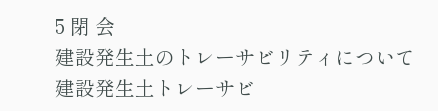5 閉 会
建設発生土のトレーサビリティについて
建設発生土トレーサビ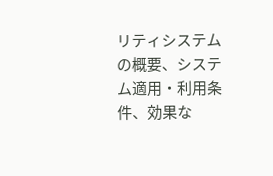リティシステムの概要、システム適用・利用条件、効果な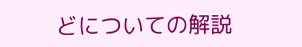どについての解説